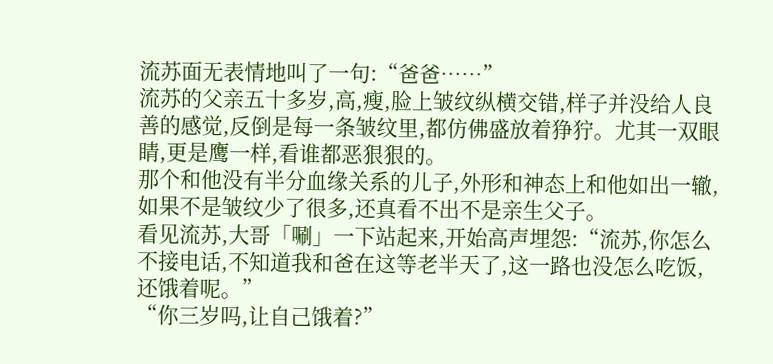流苏面无表情地叫了一句:“爸爸……”
流苏的父亲五十多岁,高,瘦,脸上皱纹纵横交错,样子并没给人良善的感觉,反倒是每一条皱纹里,都仿佛盛放着狰狞。尤其一双眼睛,更是鹰一样,看谁都恶狠狠的。
那个和他没有半分血缘关系的儿子,外形和神态上和他如出一辙,如果不是皱纹少了很多,还真看不出不是亲生父子。
看见流苏,大哥「唰」一下站起来,开始高声埋怨:“流苏,你怎么不接电话,不知道我和爸在这等老半天了,这一路也没怎么吃饭,还饿着呢。”
“你三岁吗,让自己饿着?”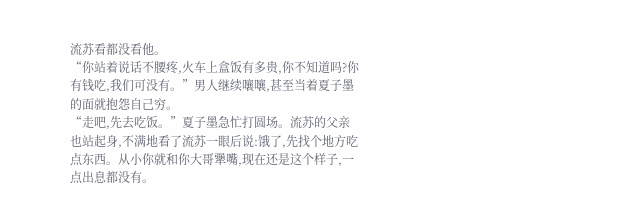流苏看都没看他。
“你站着说话不腰疼,火车上盒饭有多贵,你不知道吗?你有钱吃,我们可没有。”男人继续嚷嚷,甚至当着夏子墨的面就抱怨自己穷。
“走吧,先去吃饭。”夏子墨急忙打圆场。流苏的父亲也站起身,不满地看了流苏一眼后说:饿了,先找个地方吃点东西。从小你就和你大哥犟嘴,现在还是这个样子,一点出息都没有。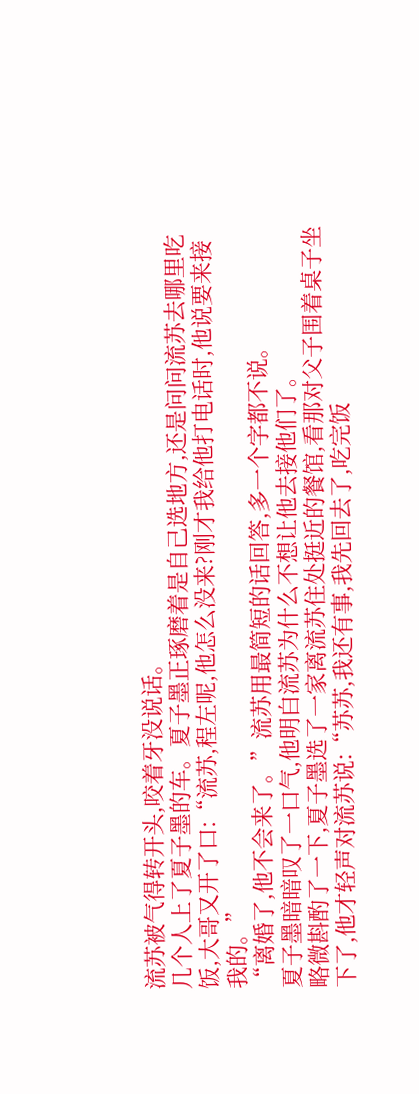流苏被气得转开头,咬着牙没说话。
几个人上了夏子墨的车。夏子墨正琢磨着是自己选地方,还是问问流苏去哪里吃饭,大哥又开了口:“流苏,程左呢,他怎么没来?刚才我给他打电话时,他说要来接我的。”
“离婚了,他不会来了。”流苏用最简短的话回答,多一个字都不说。
夏子墨暗暗叹了一口气,他明白流苏为什么不想让他去接他们了。
略微斟酌了一下,夏子墨选了一家离流苏住处挺近的餐馆,看那对父子围着桌子坐下了,他才轻声对流苏说:“苏苏,我还有事,我先回去了,吃完饭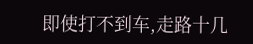即使打不到车,走路十几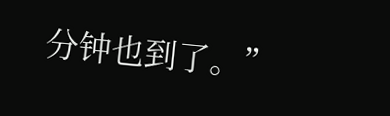分钟也到了。”